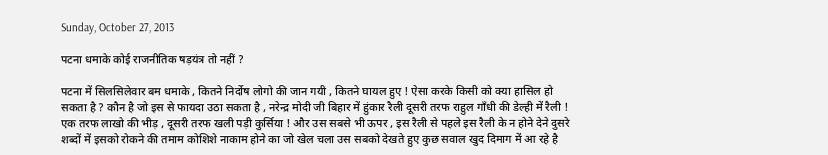Sunday, October 27, 2013

पटना धमाके कोई राजनीतिक षड़यंत्र तो नहीं ?

पटना में सिलसिलेवार बम धमाके , कितने निर्दोष लोगो की जान गयी , कितने घायल हुए ! ऐसा करके किसी को क्या हासिल हो सकता है ? कौन है जो इस से फायदा उठा सकता है , नरेन्द्र मोदी जी बिहार में हुंकार रैली दूसरी तरफ राहुल गाँधी की डेल्ही में रैली ! एक तरफ लाखो की भीड़ , दूसरी तरफ खली पड़ी कुर्सिया ! और उस सबसे भी ऊपर , इस रैली से पहले इस रैली के न होने देने दुसरे शब्दों में इसको रोकने की तमाम कोशिशे नाकाम होने का जो खेल चला उस सबको देखते हुए कुछ सवाल खुद दिमाग में आ रहे है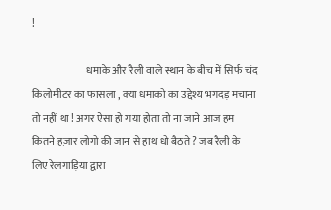!

                          धमाके और रैली वाले स्थान के बीच में सिर्फ चंद किलोमीटर का फासला , क्या धमाको का उद्देश्य भगदड़ मचाना तो नहीं था ! अगर ऐसा हो गया होता तो ना जाने आज हम कितने हज़ार लोगो की जान से हाथ धो बैठते ? जब रैली के लिए रेलगाड़िया द्वारा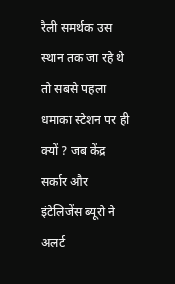रैली समर्थक उस स्थान तक जा रहे थे तो सबसे पहला धमाका स्टेशन पर ही क्यों ? जब केंद्र सर्कार और इंटेलिजेंस ब्यूरो ने अलर्ट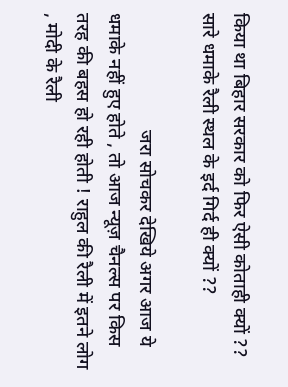किया था बिहार सरकार को फिर ऐसी कोताही क्यों ?? सारे धमाके रैली स्थल के इर्द गिर्द ही क्यों ??

                         जरा सोचकर देखिये अगर आज ये धमाके नहीं हुए होते , तो आज न्यूज़ चैनल्स पर किस तरह की बहस हो रही होती ! राहुल की रैली में इतने लोग , मोदी के रैली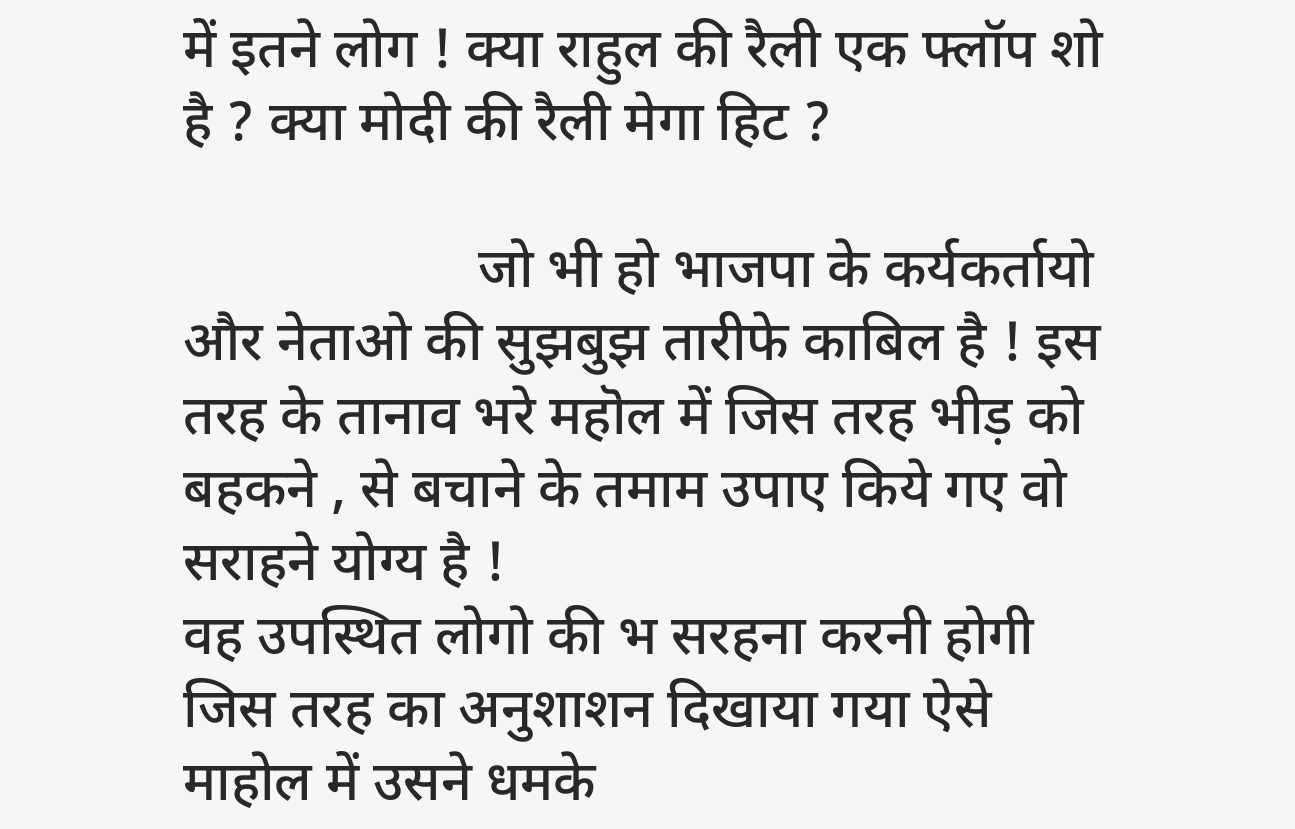में इतने लोग ! क्या राहुल की रैली एक फ्लॉप शो है ? क्या मोदी की रैली मेगा हिट ?

                     जो भी हो भाजपा के कर्यकर्तायो और नेताओ की सुझबुझ तारीफे काबिल है ! इस तरह के तानाव भरे महॊल में जिस तरह भीड़ को बहकने , से बचाने के तमाम उपाए किये गए वो सराहने योग्य है !
वह उपस्थित लोगो की भ सरहना करनी होगी जिस तरह का अनुशाशन दिखाया गया ऐसे माहोल में उसने धमके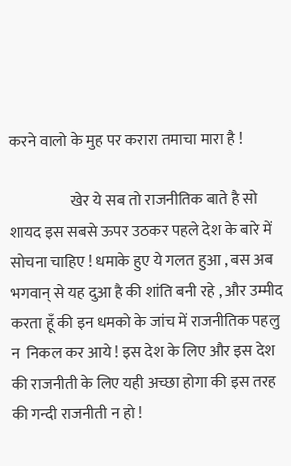करने वालो के मुह पर करारा तमाचा मारा है !

                    खेर ये सब तो राजनीतिक बाते है सो शायद इस सबसे ऊपर उठकर पहले देश के बारे में सोचना चाहिए ! धमाके हुए ये गलत हुआ , बस अब भगवान् से यह दुआ है की शांति बनी रहे , और उम्मीद करता हूँ की इन धमको के जांच में राजनीतिक पहलु न  निकल कर आये ! इस देश के लिए और इस देश की राजनीती के लिए यही अच्छा होगा की इस तरह की गन्दी राजनीती न हो !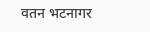वतन भटनागर